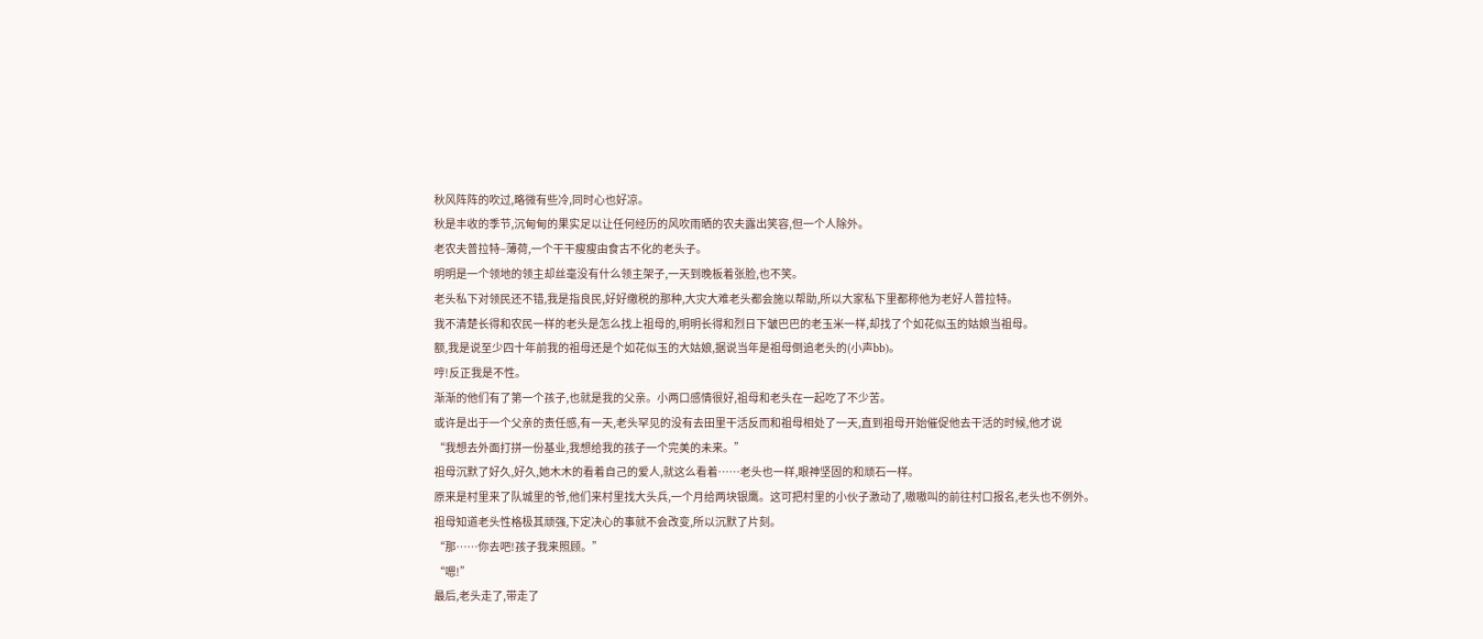秋风阵阵的吹过,略微有些冷,同时心也好凉。
秋是丰收的季节,沉甸甸的果实足以让任何经历的风吹雨晒的农夫露出笑容,但一个人除外。
老农夫普拉特–薄荷,一个干干瘦瘦由食古不化的老头子。
明明是一个领地的领主却丝毫没有什么领主架子,一天到晚板着张脸,也不笑。
老头私下对领民还不错,我是指良民,好好缴税的那种,大灾大难老头都会施以帮助,所以大家私下里都称他为老好人普拉特。
我不清楚长得和农民一样的老头是怎么找上祖母的,明明长得和烈日下皱巴巴的老玉米一样,却找了个如花似玉的姑娘当祖母。
额,我是说至少四十年前我的祖母还是个如花似玉的大姑娘,据说当年是祖母倒追老头的(小声bb)。
哼!反正我是不性。
渐渐的他们有了第一个孩子,也就是我的父亲。小两口感情很好,祖母和老头在一起吃了不少苦。
或许是出于一个父亲的责任感,有一天,老头罕见的没有去田里干活反而和祖母相处了一天,直到祖母开始催促他去干活的时候,他才说
“我想去外面打拼一份基业,我想给我的孩子一个完美的未来。”
祖母沉默了好久,好久,她木木的看着自己的爱人,就这么看着……老头也一样,眼神坚固的和顽石一样。
原来是村里来了队城里的爷,他们来村里找大头兵,一个月给两块银鹰。这可把村里的小伙子激动了,嗷嗷叫的前往村口报名,老头也不例外。
祖母知道老头性格极其顽强,下定决心的事就不会改变,所以沉默了片刻。
“那……你去吧!孩子我来照顾。”
“嗯!”
最后,老头走了,带走了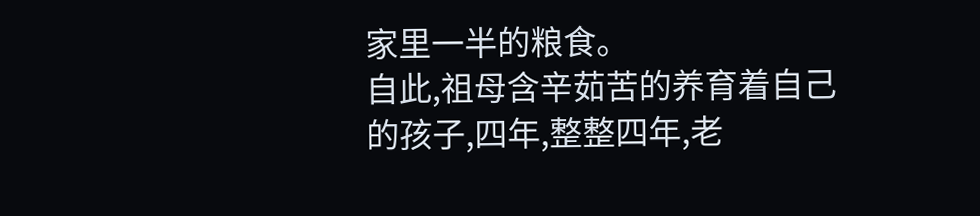家里一半的粮食。
自此,祖母含辛茹苦的养育着自己的孩子,四年,整整四年,老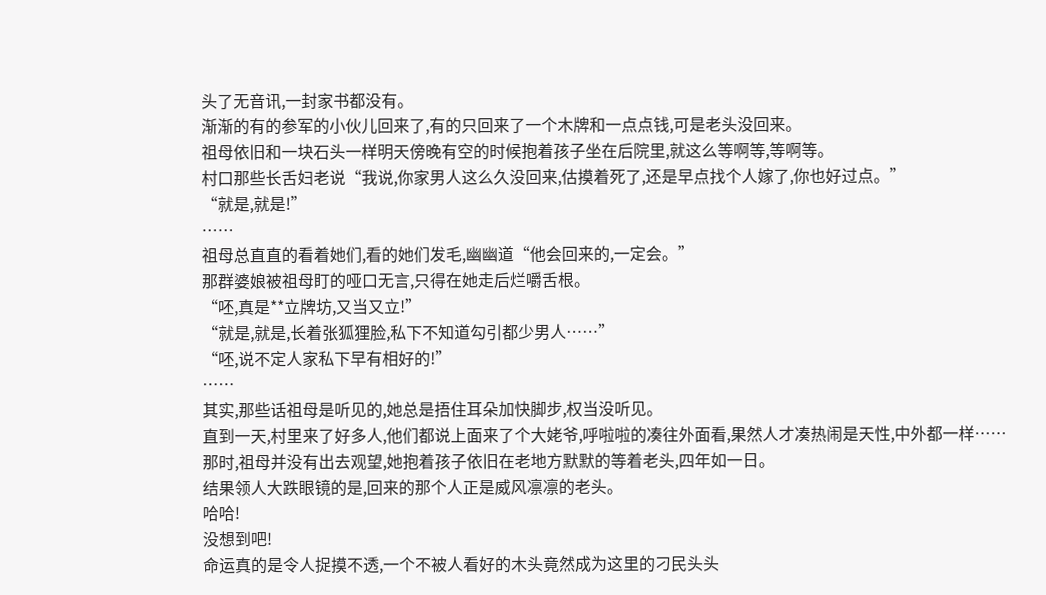头了无音讯,一封家书都没有。
渐渐的有的参军的小伙儿回来了,有的只回来了一个木牌和一点点钱,可是老头没回来。
祖母依旧和一块石头一样明天傍晚有空的时候抱着孩子坐在后院里,就这么等啊等,等啊等。
村口那些长舌妇老说“我说,你家男人这么久没回来,估摸着死了,还是早点找个人嫁了,你也好过点。”
“就是,就是!”
……
祖母总直直的看着她们,看的她们发毛,幽幽道“他会回来的,一定会。”
那群婆娘被祖母盯的哑口无言,只得在她走后烂嚼舌根。
“呸,真是**立牌坊,又当又立!”
“就是,就是,长着张狐狸脸,私下不知道勾引都少男人……”
“呸,说不定人家私下早有相好的!”
……
其实,那些话祖母是听见的,她总是捂住耳朵加快脚步,权当没听见。
直到一天,村里来了好多人,他们都说上面来了个大姥爷,呼啦啦的凑往外面看,果然人才凑热闹是天性,中外都一样……
那时,祖母并没有出去观望,她抱着孩子依旧在老地方默默的等着老头,四年如一日。
结果领人大跌眼镜的是,回来的那个人正是威风凛凛的老头。
哈哈!
没想到吧!
命运真的是令人捉摸不透,一个不被人看好的木头竟然成为这里的刁民头头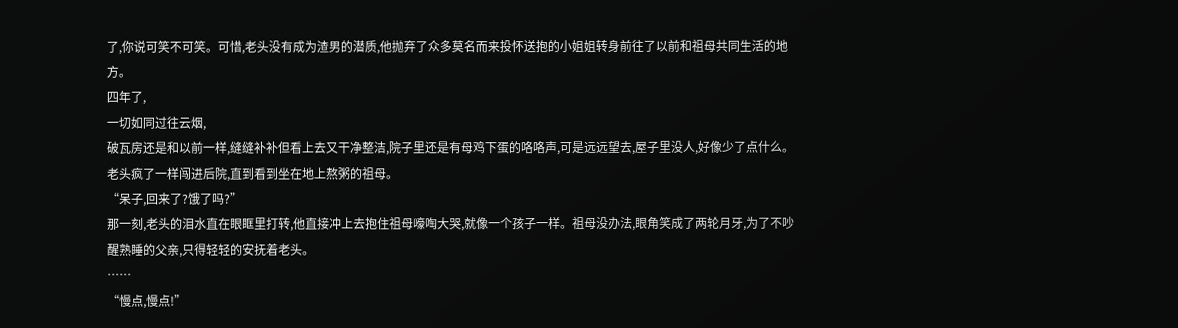了,你说可笑不可笑。可惜,老头没有成为渣男的潜质,他抛弃了众多莫名而来投怀送抱的小姐姐转身前往了以前和祖母共同生活的地方。
四年了,
一切如同过往云烟,
破瓦房还是和以前一样,缝缝补补但看上去又干净整洁,院子里还是有母鸡下蛋的咯咯声,可是远远望去,屋子里没人,好像少了点什么。
老头疯了一样闯进后院,直到看到坐在地上熬粥的祖母。
“呆子,回来了?饿了吗?”
那一刻,老头的泪水直在眼眶里打转,他直接冲上去抱住祖母嚎啕大哭,就像一个孩子一样。祖母没办法,眼角笑成了两轮月牙,为了不吵醒熟睡的父亲,只得轻轻的安抚着老头。
……
“慢点,慢点!”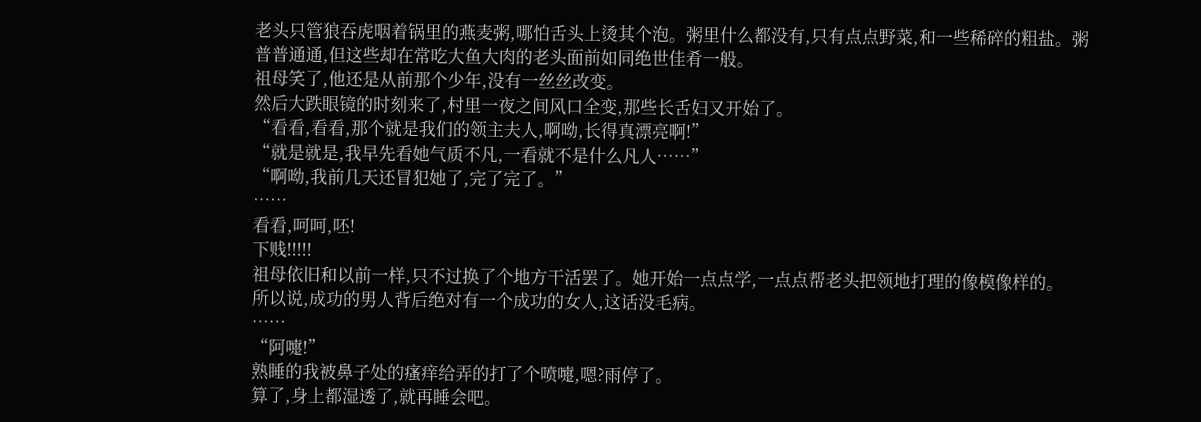老头只管狼吞虎咽着锅里的燕麦粥,哪怕舌头上烫其个泡。粥里什么都没有,只有点点野菜,和一些稀碎的粗盐。粥普普通通,但这些却在常吃大鱼大肉的老头面前如同绝世佳肴一般。
祖母笑了,他还是从前那个少年,没有一丝丝改变。
然后大跌眼镜的时刻来了,村里一夜之间风口全变,那些长舌妇又开始了。
“看看,看看,那个就是我们的领主夫人,啊呦,长得真漂亮啊!”
“就是就是,我早先看她气质不凡,一看就不是什么凡人……”
“啊呦,我前几天还冒犯她了,完了完了。”
……
看看,呵呵,呸!
下贱!!!!!
祖母依旧和以前一样,只不过换了个地方干活罢了。她开始一点点学,一点点帮老头把领地打理的像模像样的。
所以说,成功的男人背后绝对有一个成功的女人,这话没毛病。
……
“阿嚏!”
熟睡的我被鼻子处的瘙痒给弄的打了个喷嚏,嗯?雨停了。
算了,身上都湿透了,就再睡会吧。